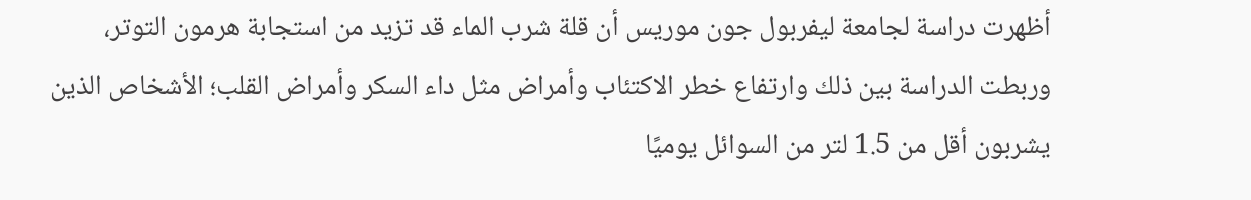أظهرت دراسة لجامعة ليفربول جون موريس أن قلة شرب الماء قد تزيد من استجابة هرمون التوتر، وربطت الدراسة بين ذلك وارتفاع خطر الاكتئاب وأمراض مثل داء السكر وأمراض القلب؛ الأشخاص الذين يشربون أقل من 1.5 لتر من السوائل يوميًا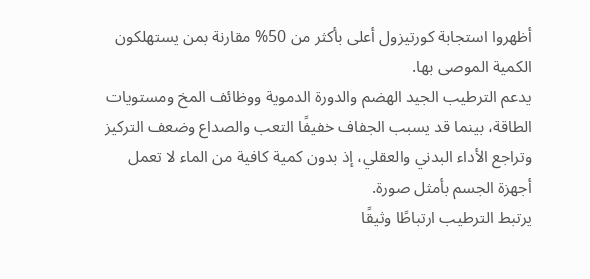أظهروا استجابة كورتيزول أعلى بأكثر من 50% مقارنة بمن يستهلكون الكمية الموصى بها.
يدعم الترطيب الجيد الهضم والدورة الدموية ووظائف المخ ومستويات الطاقة، بينما قد يسبب الجفاف خفيفًا التعب والصداع وضعف التركيز وتراجع الأداء البدني والعقلي، إذ بدون كمية كافية من الماء لا تعمل أجهزة الجسم بأمثل صورة.
يرتبط الترطيب ارتباطًا وثيقًا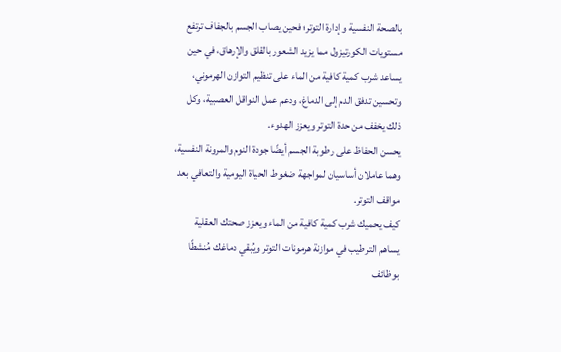بالصحة النفسية وإدارة التوتر؛ فحين يصاب الجسم بالجفاف ترتفع مستويات الكورتيزول مما يزيد الشعور بالقلق والإرهاق، في حين يساعد شرب كمية كافية من الماء على تنظيم التوازن الهرموني، وتحسين تدفق الدم إلى الدماغ، ودعم عمل النواقل العصبية، وكل ذلك يخفف من حدة التوتر ويعزز الهدوء.
يحسن الحفاظ على رطوبة الجسم أيضًا جودة النوم والمرونة النفسية، وهما عاملان أساسيان لمواجهة ضغوط الحياة اليومية والتعافي بعد مواقف التوتر.
كيف يحميك شرب كمية كافية من الماء ويعزز صحتك العقلية
يساهم الترطيب في موازنة هرمونات التوتر ويُبقي دماغك مُنشطًا بوظائف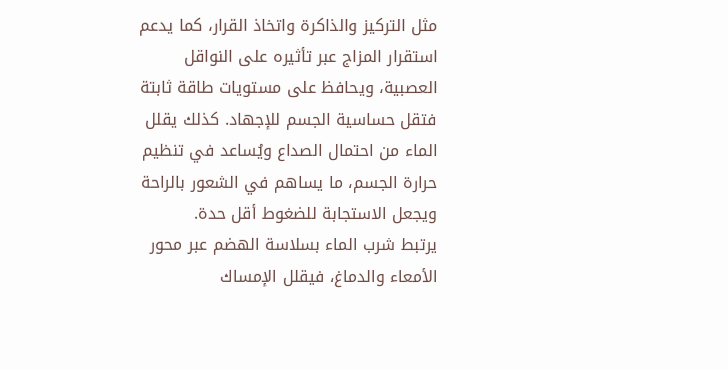مثل التركيز والذاكرة واتخاذ القرار، كما يدعم استقرار المزاج عبر تأثيره على النواقل العصبية، ويحافظ على مستويات طاقة ثابتة فتقل حساسية الجسم للإجهاد. كذلك يقلل الماء من احتمال الصداع ويُساعد في تنظيم حرارة الجسم، ما يساهم في الشعور بالراحة ويجعل الاستجابة للضغوط أقل حدة.
يرتبط شرب الماء بسلاسة الهضم عبر محور الأمعاء والدماغ، فيقلل الإمساك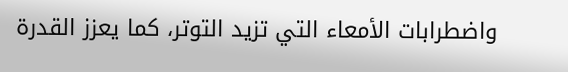واضطرابات الأمعاء التي تزيد التوتر، كما يعزز القدرة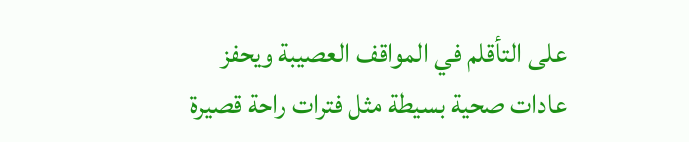على التأقلم في المواقف العصيبة ويحفز عادات صحية بسيطة مثل فترات راحة قصيرة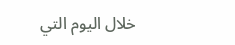خلال اليوم التي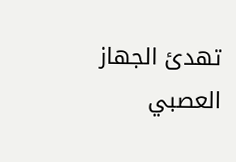تهدئ الجهاز العصبي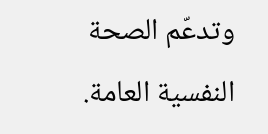وتدعّم الصحة النفسية العامة.